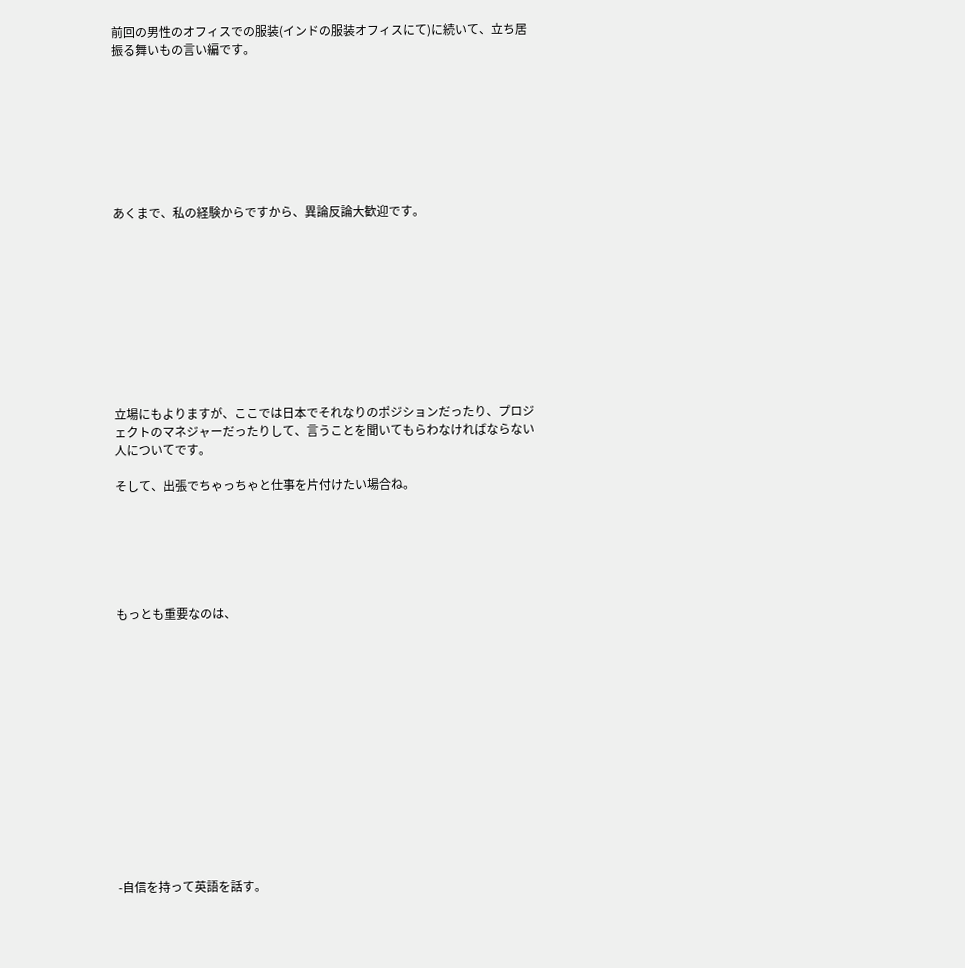前回の男性のオフィスでの服装(インドの服装オフィスにて)に続いて、立ち居振る舞いもの言い編です。








あくまで、私の経験からですから、異論反論大歓迎です。










立場にもよりますが、ここでは日本でそれなりのポジションだったり、プロジェクトのマネジャーだったりして、言うことを聞いてもらわなければならない人についてです。

そして、出張でちゃっちゃと仕事を片付けたい場合ね。






もっとも重要なのは、














-自信を持って英語を話す。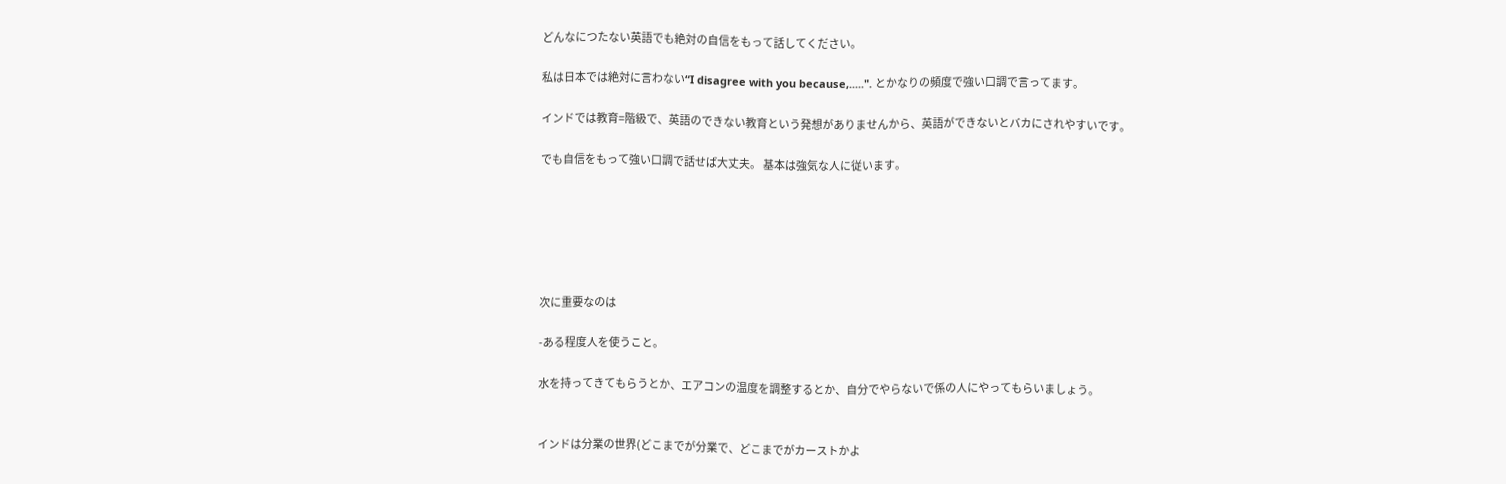どんなにつたない英語でも絶対の自信をもって話してください。

私は日本では絶対に言わない“I disagree with you because,.....". とかなりの頻度で強い口調で言ってます。

インドでは教育=階級で、英語のできない教育という発想がありませんから、英語ができないとバカにされやすいです。

でも自信をもって強い口調で話せば大丈夫。 基本は強気な人に従います。






次に重要なのは

-ある程度人を使うこと。

水を持ってきてもらうとか、エアコンの温度を調整するとか、自分でやらないで係の人にやってもらいましょう。


インドは分業の世界(どこまでが分業で、どこまでがカーストかよ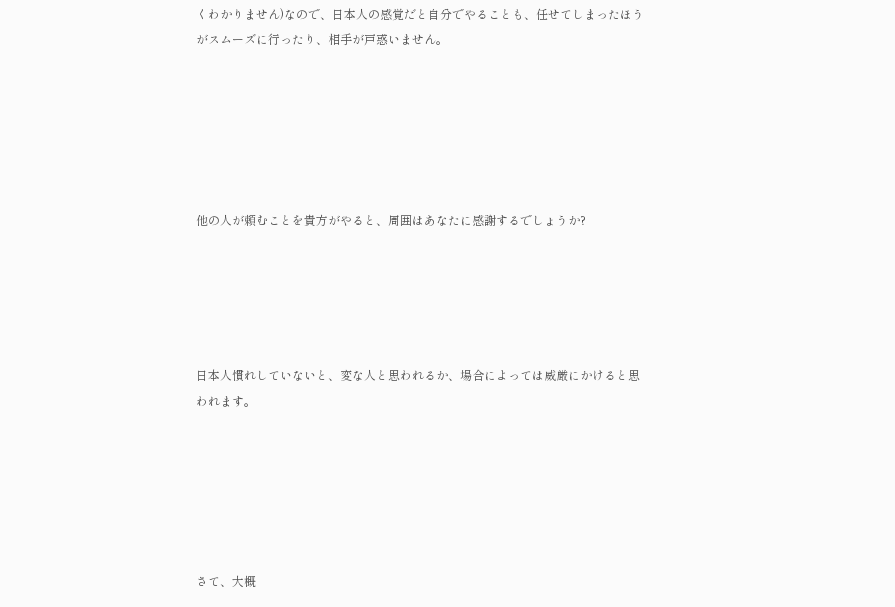くわかりません)なので、日本人の感覚だと自分でやることも、任せてしまったほうがスムーズに行ったり、相手が戸惑いません。






他の人が頼むことを貴方がやると、周囲はあなたに感謝するでしょうか?





日本人慣れしていないと、変な人と思われるか、場合によっては威厳にかけると思われます。






さて、大概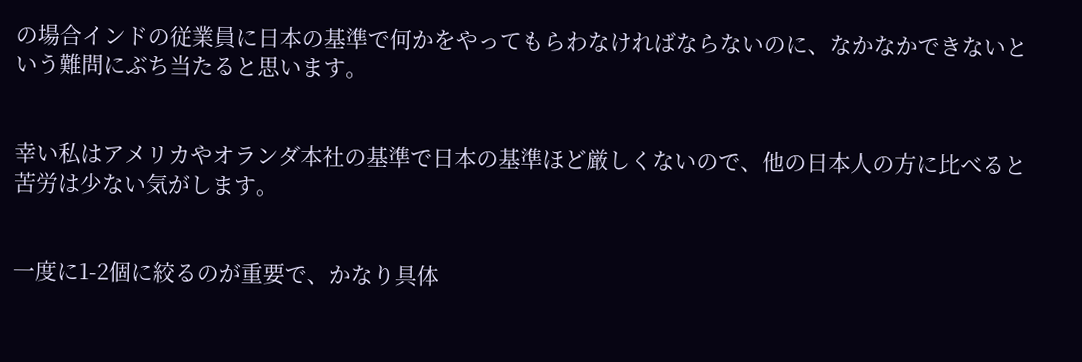の場合インドの従業員に日本の基準で何かをやってもらわなければならないのに、なかなかできないという難問にぶち当たると思います。


幸い私はアメリカやオランダ本社の基準で日本の基準ほど厳しくないので、他の日本人の方に比べると苦労は少ない気がします。


一度に1-2個に絞るのが重要で、かなり具体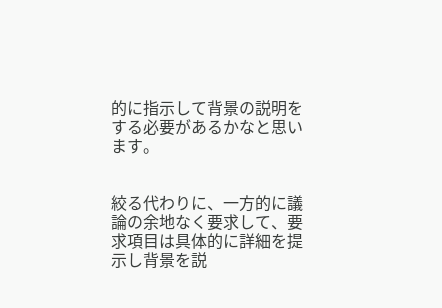的に指示して背景の説明をする必要があるかなと思います。


絞る代わりに、一方的に議論の余地なく要求して、要求項目は具体的に詳細を提示し背景を説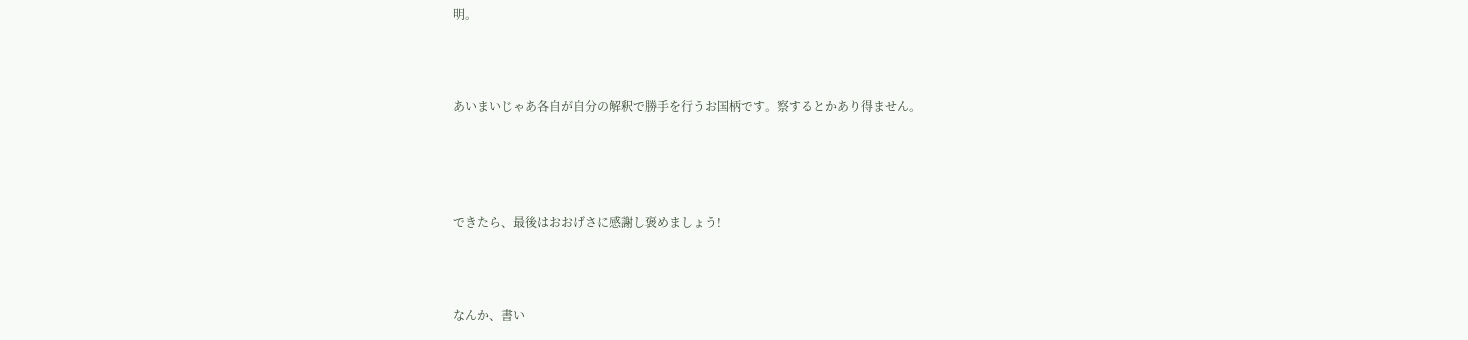明。



あいまいじゃあ各自が自分の解釈で勝手を行うお国柄です。察するとかあり得ません。




できたら、最後はおおげさに感謝し褒めましょう!



なんか、書い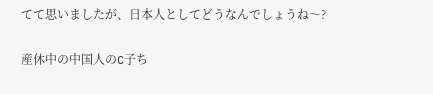てて思いましたが、日本人としてどうなんでしょうね〜?


産休中の中国人のC子ち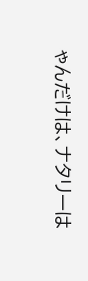ゃんだけは、ナタリーは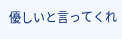優しいと言ってくれ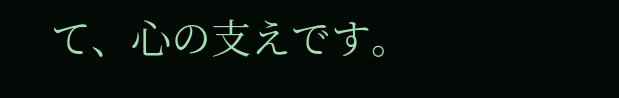て、心の支えです。